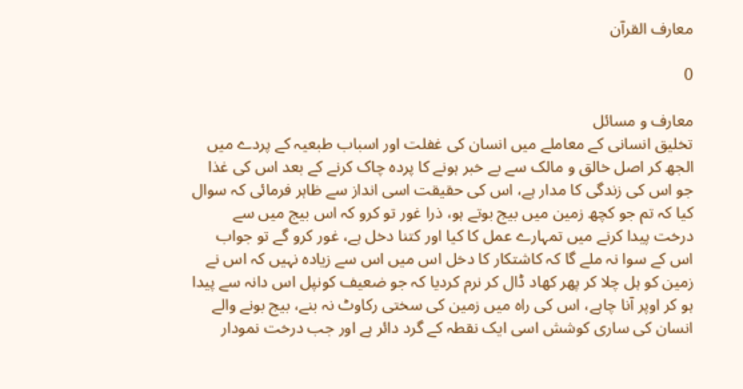معارف القرآن

0

معارف و مسائل
تخلیق انسانی کے معاملے میں انسان کی غفلت اور اسباب طبعیہ کے پردے میں الجھ کر اصل خالق و مالک سے بے خبر ہونے کا پردہ چاک کرنے کے بعد اس کی غذا جو اس کی زندگی کا مدار ہے، اس کی حقیقت اسی انداز سے ظاہر فرمائی کہ سوال کیا کہ تم جو کچھ زمین میں بیج بوتے ہو، ذرا غور تو کرو کہ اس بیج میں سے درخت پیدا کرنے میں تمہارے عمل کا کیا اور کتنا دخل ہے، غور کرو گے تو جواب اس کے سوا نہ ملے گا کہ کاشتکار کا دخل اس میں اس سے زیادہ نہیں کہ اس نے زمین کو ہل چلا کر پھر کھاد ڈال کر نرم کردیا کہ جو ضعیف کونپل اس دانہ سے پیدا ہو کر اوپر آنا چاہے، اس کی راہ میں زمین کی سختی رکاوٹ نہ بنے، بیج بونے والے انسان کی ساری کوشش اسی ایک نقطہ کے گرد دائر ہے اور جب درخت نمودار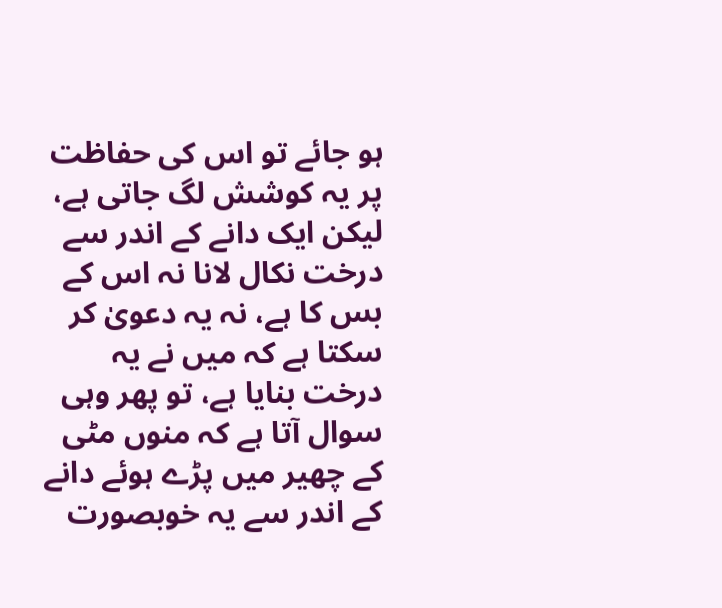ہو جائے تو اس کی حفاظت پر یہ کوشش لگ جاتی ہے، لیکن ایک دانے کے اندر سے درخت نکال لانا نہ اس کے بس کا ہے، نہ یہ دعویٰ کر سکتا ہے کہ میں نے یہ درخت بنایا ہے، تو پھر وہی سوال آتا ہے کہ منوں مٹی کے چھیر میں پڑے ہوئے دانے کے اندر سے یہ خوبصورت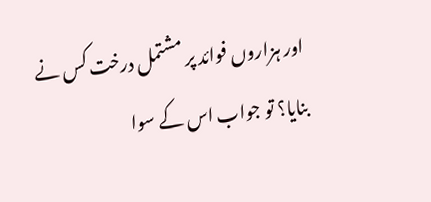اور ہزاروں فوائد پر مشتمل درخت کس نے بنایا؟ تو جواب اس کے سوا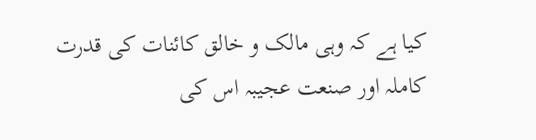کیا ہے کہ وہی مالک و خالق کائنات کی قدرت کاملہ اور صنعت عجیبہ اس کی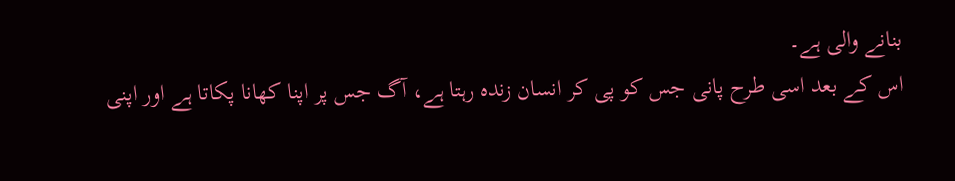بنانے والی ہے۔
اس کے بعد اسی طرح پانی جس کو پی کر انسان زندہ رہتا ہے، آگ جس پر اپنا کھانا پکاتا ہے اور اپنی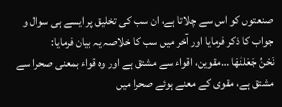صنعتوں کو اس سے چلاتا ہے، ان سب کی تخلیق پر ایسے ہی سوال و جواب کا ذکر فرمایا اور آخر میں سب کا خلاصہ یہ بیان فرمایا:
نَحْنُ جَعَلنٰھَا …مقوین، اقواء سے مشتق ہے اور وہ قواء بمعنی صحرا سے مشتق ہے، مقوی کے معنے ہوئے صحرا میں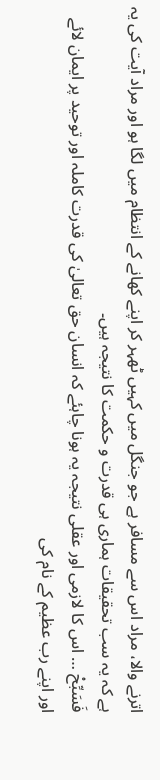اترنے والا، مراد اس سے مسافر ہے جو جنگل میں کہیں ٹھہر کر اپنے کھانے کے انتظام میں لگا ہو اور مراد آیت کی یہ ہے کہ یہ سب تحقیقات ہماری ہی قدرت و حکمت کا نتیجہ ہیں۔
فَسَبِّحْ … اس کا لازمی اور عقلی نتیجہ یہ ہونا چاہئے کہ انسان حق تعالیٰ کی قدرت کاملہ اور توحید پر ایمان لائے اور اپنے رب عظیم کے نام کی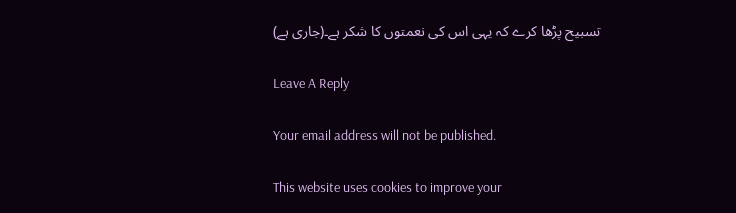تسبیح پڑھا کرے کہ یہی اس کی نعمتوں کا شکر ہے۔(جاری ہے)

Leave A Reply

Your email address will not be published.

This website uses cookies to improve your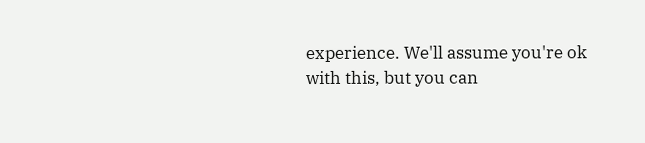experience. We'll assume you're ok with this, but you can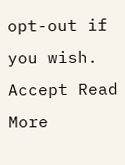opt-out if you wish. Accept Read More